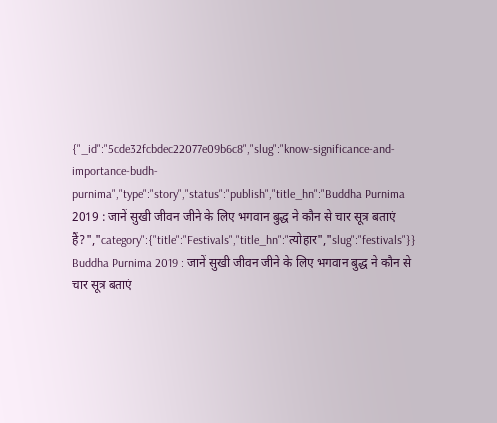{"_id":"5cde32fcbdec22077e09b6c8","slug":"know-significance-and-importance-budh-purnima","type":"story","status":"publish","title_hn":"Buddha Purnima 2019 : जानें सुखी जीवन जीने के लिए भगवान बुद्ध ने कौन से चार सूत्र बताएं हैं?","category":{"title":"Festivals","title_hn":"त्योहार","slug":"festivals"}}
Buddha Purnima 2019 : जानें सुखी जीवन जीने के लिए भगवान बुद्ध ने कौन से चार सूत्र बताएं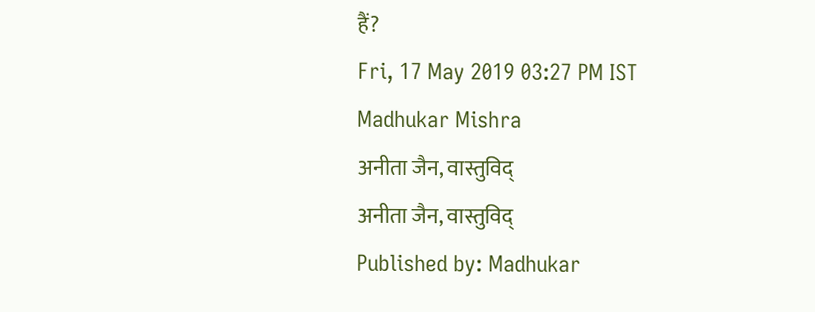हैं?
Fri, 17 May 2019 03:27 PM IST
Madhukar Mishra
अनीता जैन, वास्तुविद्
अनीता जैन, वास्तुविद्
Published by: Madhukar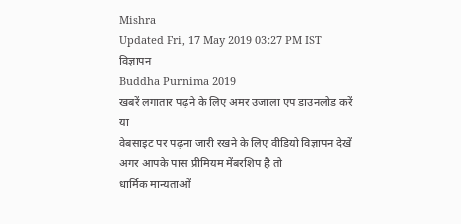Mishra
Updated Fri, 17 May 2019 03:27 PM IST
विज्ञापन
Buddha Purnima 2019
खबरें लगातार पढ़ने के लिए अमर उजाला एप डाउनलोड करें
या
वेबसाइट पर पढ़ना जारी रखने के लिए वीडियो विज्ञापन देखें
अगर आपके पास प्रीमियम मेंबरशिप है तो
धार्मिक मान्यताओं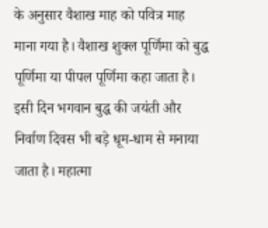के अनुसार वैशाख माह को पवित्र माह माना गया है। वैशाख शुक्ल पूर्णिमा को बुद्ध पूर्णिमा या पीपल पूर्णिमा कहा जाता है। इसी दिन भगवान बुद्ध की जयंती और निर्वाण दिवस भी बड़े धूम-धाम से मनाया जाता है। महात्मा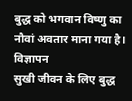बुद्ध को भगवान विष्णु का नौवां अवतार माना गया है।
विज्ञापन
सुखी जीवन के लिए बुद्ध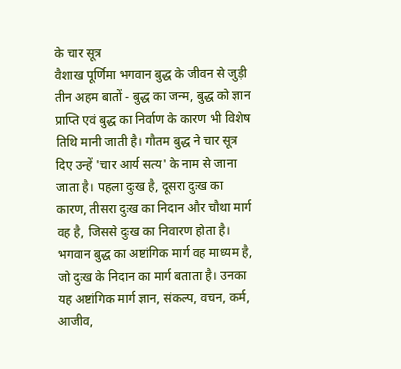के चार सूत्र
वैशाख पूर्णिमा भगवान बुद्ध के जीवन से जुड़ी तीन अहम बातों - बुद्ध का जन्म, बुद्ध को ज्ञान प्राप्ति एवं बुद्ध का निर्वाण के कारण भी विशेष तिथि मानी जाती है। गौतम बुद्ध ने चार सूत्र दिए उन्हें 'चार आर्य सत्य' के नाम से जाना जाता है। पहला दुःख है, दूसरा दुःख का कारण, तीसरा दुःख का निदान और चौथा मार्ग वह है, जिससे दुःख का निवारण होता है। भगवान बुद्ध का अष्टांगिक मार्ग वह माध्यम है, जो दुःख के निदान का मार्ग बताता है। उनका यह अष्टांगिक मार्ग ज्ञान, संकल्प, वचन, कर्म, आजीव,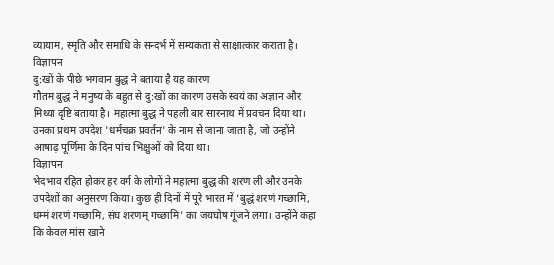व्यायाम, स्मृति और समाधि के सन्दर्भ में सम्यकता से साक्षात्कार कराता है।
विज्ञापन
दु:खों के पीछे भगवान बुद्ध ने बताया है यह कारण
गौतम बुद्ध ने मनुष्य के बहुत से दु:खों का कारण उसके स्वयं का अज्ञान और मिथ्या दृष्टि बताया है। महात्मा बुद्ध ने पहली बार सारनाथ में प्रवचन दिया था। उनका प्रथम उपदेश 'धर्मचक्र प्रवर्तन' के नाम से जाना जाता है, जो उन्होंने आषाढ़ पूर्णिमा के दिन पांच भिक्षुओं को दिया था।
विज्ञापन
भेदभाव रहित होकर हर वर्ग के लोगों ने महात्मा बुद्ध की शरण ली और उनके उपदेशों का अनुसरण किया। कुछ ही दिनों में पूरे भारत में ‘बुद्धं शरणं गच्छामि, धम्मं शरणं गच्छामि, संघ शरणम् गच्छामि’ का जयघोष गूंजने लगा। उन्होंने कहा कि केवल मांस खाने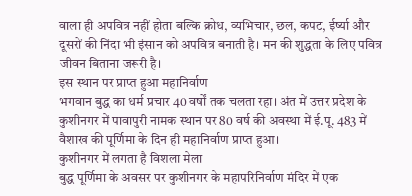वाला ही अपवित्र नहीं होता बल्कि क्रोध, व्यभिचार, छल, कपट, ईर्ष्या और दूसरों की निंदा भी इंसान को अपवित्र बनाती है। मन की शुद्धता के लिए पवित्र जीवन बिताना जरूरी है।
इस स्थान पर प्राप्त हुआ महानिर्वाण
भगवान बुद्ध का धर्म प्रचार 40 वर्षों तक चलता रहा। अंत में उत्तर प्रदेश के कुशीनगर में पावापुरी नामक स्थान पर 80 वर्ष की अवस्था में ई.पू. 483 में वैशाख की पूर्णिमा के दिन ही महानिर्वाण प्राप्त हुआ।
कुशीनगर में लगता है विशला मेला
बुद्ध पूर्णिमा के अवसर पर कुशीनगर के महापरिनिर्वाण मंदिर में एक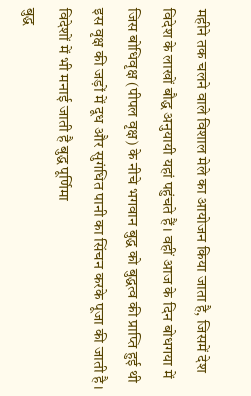महीने तक चलने वाले विशाल मेले का आयोजन किया जाता है, जिसमें देश विदेश के लाखों बौद्ध अनुयायी यहां पहुंचते हैं। वहीं आज के दिन बोधगया में जिस बोधिवृक्ष (पीपल वृक्ष) के नीचे भगवान बुद्ध को बुद्धत्व की प्राप्ति हुई थी इस वृक्ष की जड़ों में दूध और सुगंधित पानी का सिंचन करके पूजा की जाती है।
विदेशों में भी मनाई जाती है बुद्ध पूर्णिमा
बुद्ध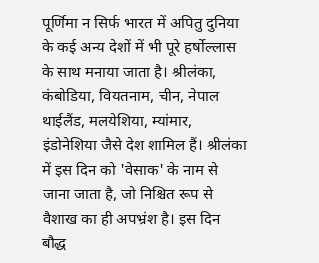पूर्णिमा न सिर्फ भारत में अपितु दुनिया के कई अन्य देशों में भी पूरे हर्षोल्लास के साथ मनाया जाता है। श्रीलंका, कंबोडिया, वियतनाम, चीन, नेपाल थाईलैंड, मलयेशिया, म्यांमार, इंडोनेशिया जैसे देश शामिल हैं। श्रीलंका में इस दिन को 'वेसाक' के नाम से जाना जाता है, जो निश्चित रूप से वैशाख का ही अपभ्रंश है। इस दिन बौद्ध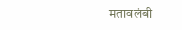मतावलंबी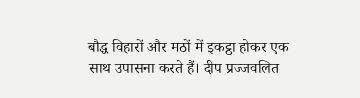बौद्ध विहारों और मठों में इकट्ठा होकर एक साथ उपासना करते हैं। दीप प्रज्जवलित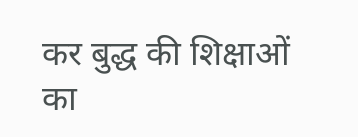कर बुद्ध की शिक्षाओं का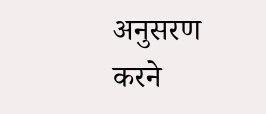अनुसरण करने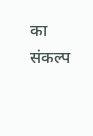का संकल्प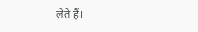लेते हैं।